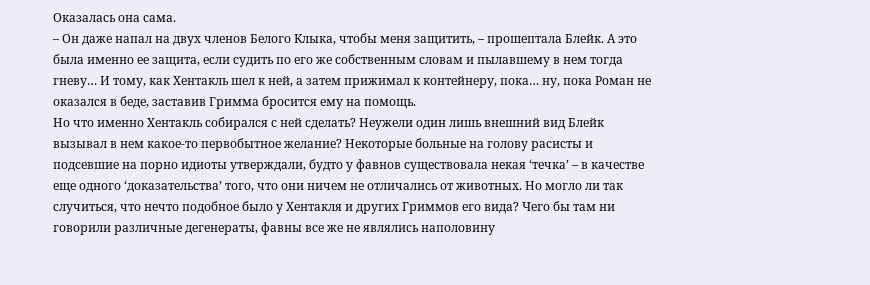Оказалась она сама.
– Он даже напал на двух членов Белого Клыка, чтобы меня защитить, – прошептала Блейк. А это была именно ее защита, если судить по его же собственным словам и пылавшему в нем тогда гневу… И тому, как Хентакль шел к ней, а затем прижимал к контейнеру, пока… ну, пока Роман не оказался в беде, заставив Гримма бросится ему на помощь.
Но что именно Хентакль собирался с ней сделать? Неужели один лишь внешний вид Блейк вызывал в нем какое-то первобытное желание? Некоторые больные на голову расисты и подсевшие на порно идиоты утверждали, будто у фавнов существовала некая ‘течка’ – в качестве еще одного ‘доказательства’ того, что они ничем не отличались от животных. Но могло ли так случиться, что нечто подобное было у Хентакля и других Гриммов его вида? Чего бы там ни говорили различные дегенераты, фавны все же не являлись наполовину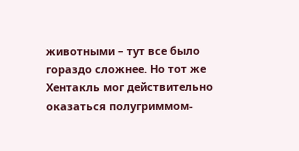животными – тут все было гораздо сложнее. Но тот же Хентакль мог действительно оказаться полугриммом-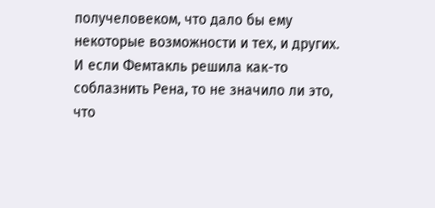получеловеком, что дало бы ему некоторые возможности и тех, и других.
И если Фемтакль решила как-то соблазнить Рена, то не значило ли это, что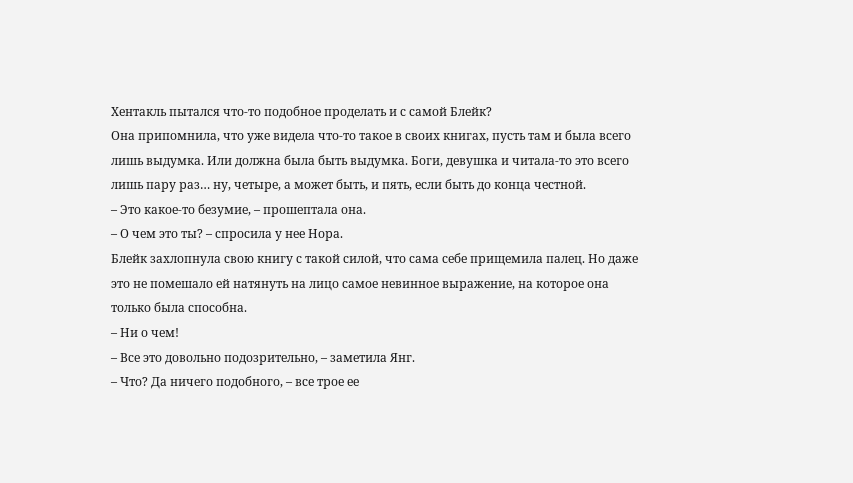Хентакль пытался что-то подобное проделать и с самой Блейк?
Она припомнила, что уже видела что-то такое в своих книгах, пусть там и была всего лишь выдумка. Или должна была быть выдумка. Боги, девушка и читала-то это всего лишь пару раз… ну, четыре, а может быть, и пять, если быть до конца честной.
– Это какое-то безумие, – прошептала она.
– О чем это ты? – спросила у нее Нора.
Блейк захлопнула свою книгу с такой силой, что сама себе прищемила палец. Но даже это не помешало ей натянуть на лицо самое невинное выражение, на которое она только была способна.
– Ни о чем!
– Все это довольно подозрительно, – заметила Янг.
– Что? Да ничего подобного, – все трое ее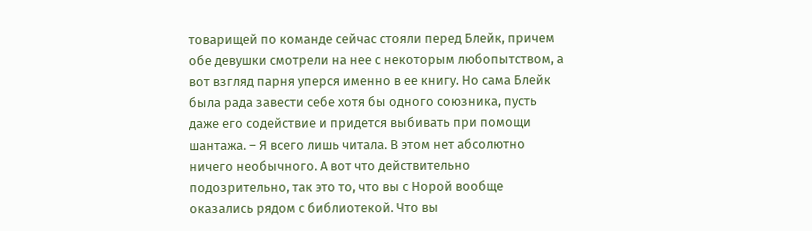товарищей по команде сейчас стояли перед Блейк, причем обе девушки смотрели на нее с некоторым любопытством, а вот взгляд парня уперся именно в ее книгу. Но сама Блейк была рада завести себе хотя бы одного союзника, пусть даже его содействие и придется выбивать при помощи шантажа. – Я всего лишь читала. В этом нет абсолютно ничего необычного. А вот что действительно подозрительно, так это то, что вы с Норой вообще оказались рядом с библиотекой. Что вы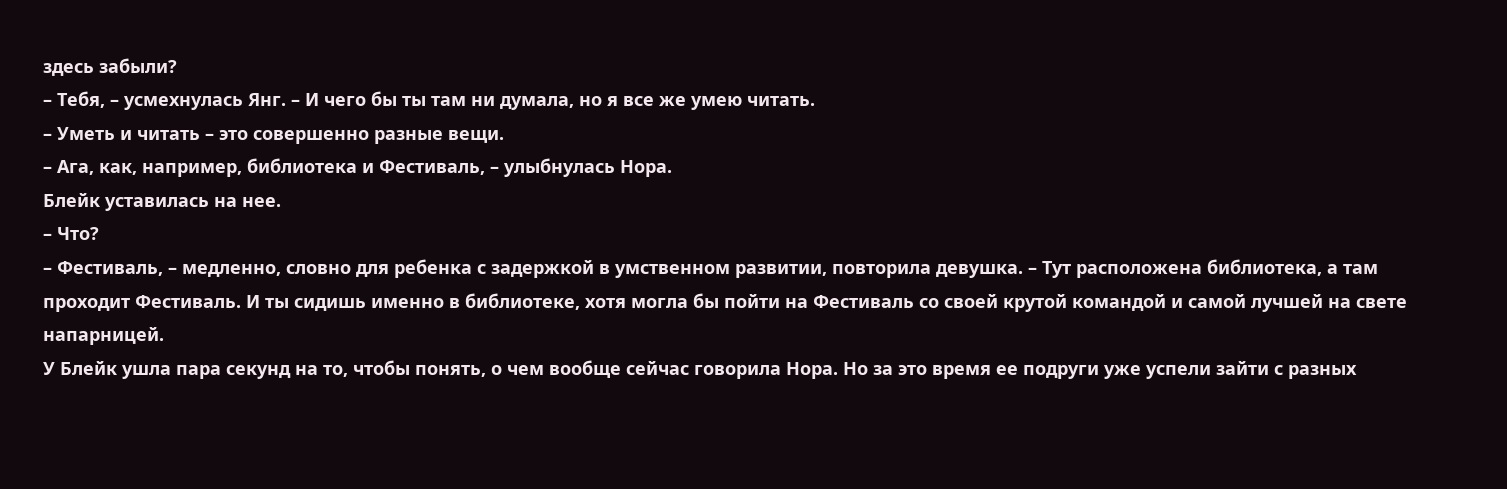здесь забыли?
– Тебя, – усмехнулась Янг. – И чего бы ты там ни думала, но я все же умею читать.
– Уметь и читать – это совершенно разные вещи.
– Ага, как, например, библиотека и Фестиваль, – улыбнулась Нора.
Блейк уставилась на нее.
– Что?
– Фестиваль, – медленно, словно для ребенка с задержкой в умственном развитии, повторила девушка. – Тут расположена библиотека, а там проходит Фестиваль. И ты сидишь именно в библиотеке, хотя могла бы пойти на Фестиваль со своей крутой командой и самой лучшей на свете напарницей.
У Блейк ушла пара секунд на то, чтобы понять, о чем вообще сейчас говорила Нора. Но за это время ее подруги уже успели зайти с разных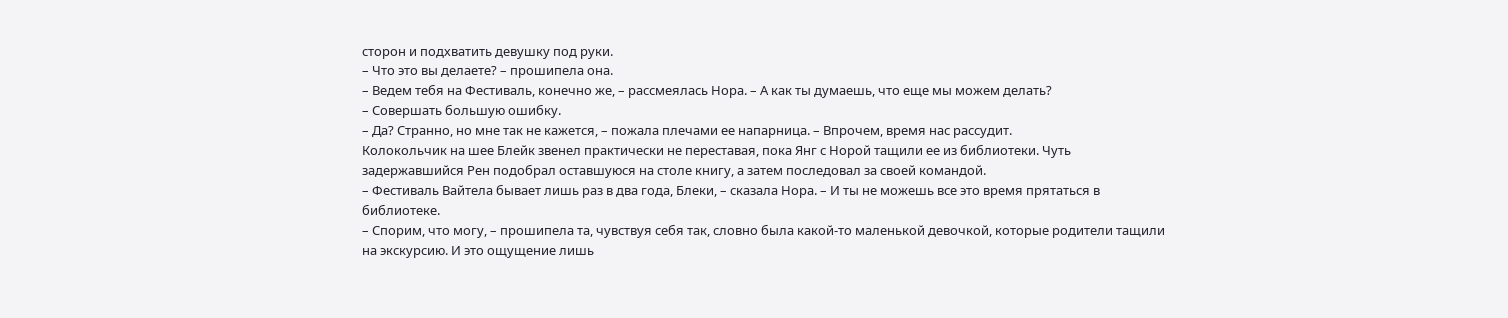сторон и подхватить девушку под руки.
– Что это вы делаете? – прошипела она.
– Ведем тебя на Фестиваль, конечно же, – рассмеялась Нора. – А как ты думаешь, что еще мы можем делать?
– Совершать большую ошибку.
– Да? Странно, но мне так не кажется, – пожала плечами ее напарница. – Впрочем, время нас рассудит.
Колокольчик на шее Блейк звенел практически не переставая, пока Янг с Норой тащили ее из библиотеки. Чуть задержавшийся Рен подобрал оставшуюся на столе книгу, а затем последовал за своей командой.
– Фестиваль Вайтела бывает лишь раз в два года, Блеки, – сказала Нора. – И ты не можешь все это время прятаться в библиотеке.
– Спорим, что могу, – прошипела та, чувствуя себя так, словно была какой-то маленькой девочкой, которые родители тащили на экскурсию. И это ощущение лишь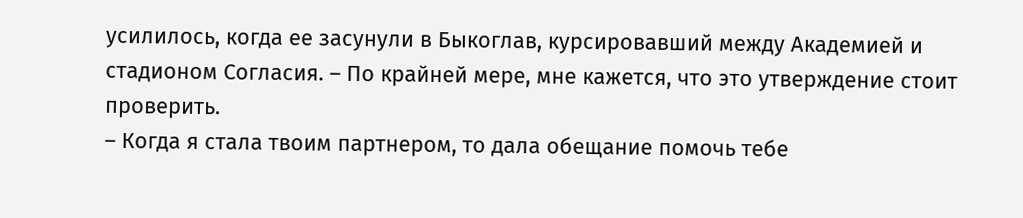усилилось, когда ее засунули в Быкоглав, курсировавший между Академией и стадионом Согласия. – По крайней мере, мне кажется, что это утверждение стоит проверить.
– Когда я стала твоим партнером, то дала обещание помочь тебе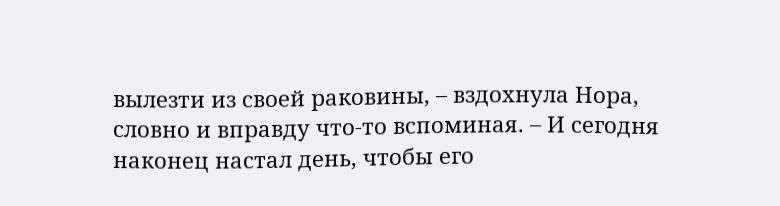вылезти из своей раковины, – вздохнула Нора, словно и вправду что-то вспоминая. – И сегодня наконец настал день, чтобы его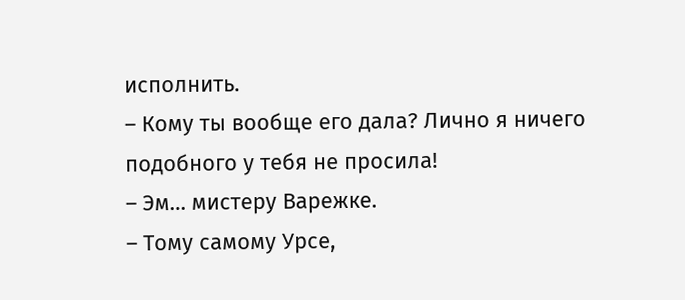исполнить.
– Кому ты вообще его дала? Лично я ничего подобного у тебя не просила!
– Эм… мистеру Варежке.
– Тому самому Урсе,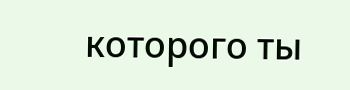которого ты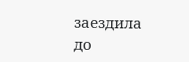заездила до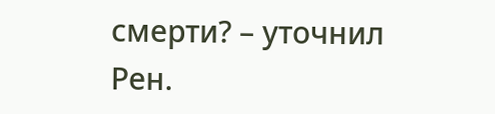смерти? – уточнил Рен.